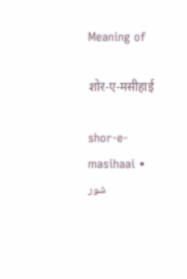Meaning of

शोर-ए-मसीहाई

shor-e-masihaai • شور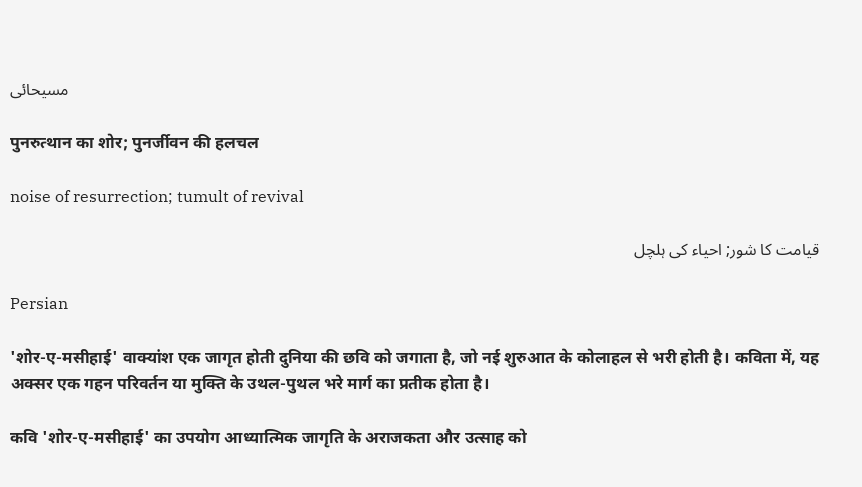مسیحائی

पुनरुत्थान का शोर; पुनर्जीवन की हलचल

noise of resurrection; tumult of revival

قیامت کا شور; احیاء کی ہلچل

Persian

'शोर-ए-मसीहाई' वाक्यांश एक जागृत होती दुनिया की छवि को जगाता है, जो नई शुरुआत के कोलाहल से भरी होती है। कविता में, यह अक्सर एक गहन परिवर्तन या मुक्ति के उथल-पुथल भरे मार्ग का प्रतीक होता है।

कवि 'शोर-ए-मसीहाई' का उपयोग आध्यात्मिक जागृति के अराजकता और उत्साह को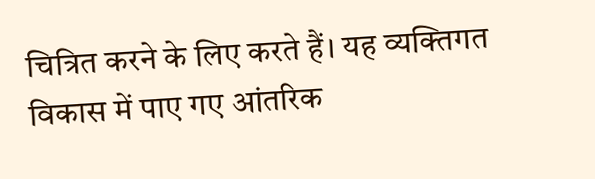चित्रित करने के लिए करते हैं। यह व्यक्तिगत विकास में पाए गए आंतरिक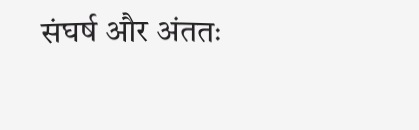संघर्ष और अंततः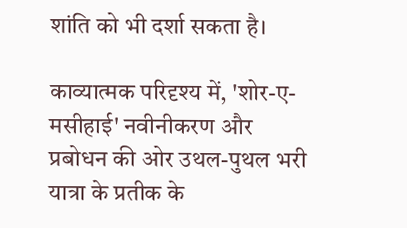शांति को भी दर्शा सकता है।

काव्यात्मक परिदृश्य में, 'शोर-ए-मसीहाई' नवीनीकरण और प्रबोधन की ओर उथल-पुथल भरी यात्रा के प्रतीक के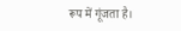रूप में गूंजता है।